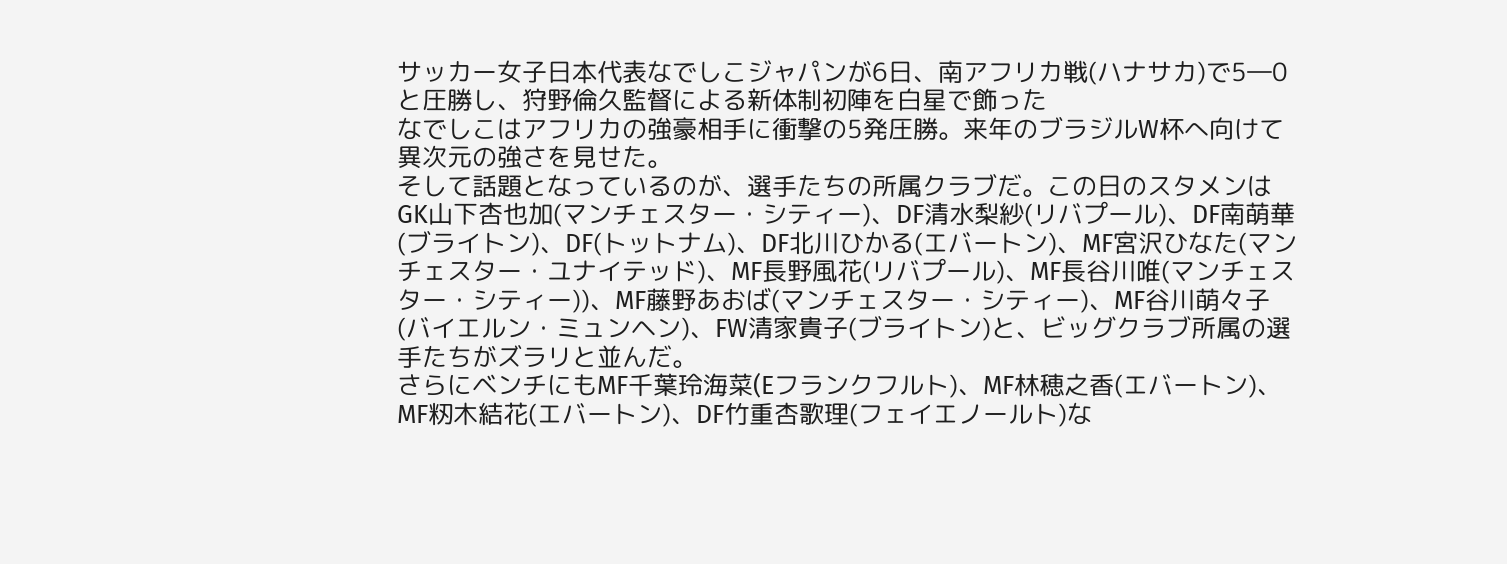サッカー女子日本代表なでしこジャパンが6日、南アフリカ戦(ハナサカ)で5―0と圧勝し、狩野倫久監督による新体制初陣を白星で飾った
なでしこはアフリカの強豪相手に衝撃の5発圧勝。来年のブラジルW杯へ向けて異次元の強さを見せた。
そして話題となっているのが、選手たちの所属クラブだ。この日のスタメンはGK山下杏也加(マンチェスター・シティー)、DF清水梨紗(リバプール)、DF南萌華(ブライトン)、DF(トットナム)、DF北川ひかる(エバートン)、MF宮沢ひなた(マンチェスター・ユナイテッド)、MF長野風花(リバプール)、MF長谷川唯(マンチェスター・シティー))、MF藤野あおば(マンチェスター・シティー)、MF谷川萌々子(バイエルン・ミュンヘン)、FW清家貴子(ブライトン)と、ビッグクラブ所属の選手たちがズラリと並んだ。
さらにベンチにもMF千葉玲海菜(Eフランクフルト)、MF林穂之香(エバートン)、MF籾木結花(エバートン)、DF竹重杏歌理(フェイエノールト)な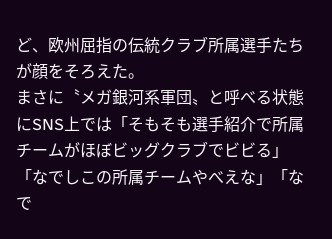ど、欧州屈指の伝統クラブ所属選手たちが顔をそろえた。
まさに〝メガ銀河系軍団〟と呼べる状態にSNS上では「そもそも選手紹介で所属チームがほぼビッグクラブでビビる」「なでしこの所属チームやべえな」「なで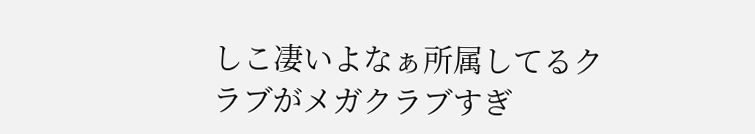しこ凄いよなぁ所属してるクラブがメガクラブすぎ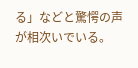る」などと驚愕の声が相次いでいる。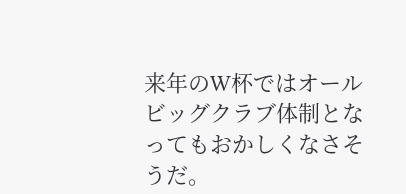来年のW杯ではオールビッグクラブ体制となってもおかしくなさそうだ。